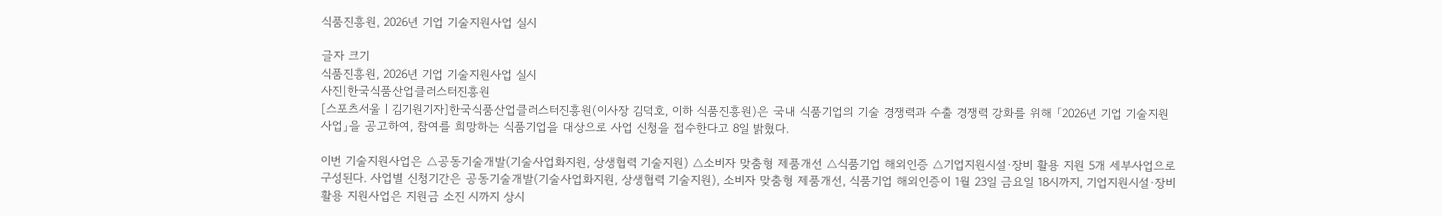식품진흥원, 2026년 기업 기술지원사업 실시

글자 크기
식품진흥원, 2026년 기업 기술지원사업 실시
사진|한국식품산업클러스터진흥원
[스포츠서울ㅣ김기원기자]한국식품산업클러스터진흥원(이사장 김덕호, 이하 식품진흥원)은 국내 식품기업의 기술 경쟁력과 수출 경쟁력 강화를 위해 「2026년 기업 기술지원사업」을 공고하여, 참여를 희망하는 식품기업을 대상으로 사업 신청을 접수한다고 8일 밝혔다.

이번 기술지원사업은 △공동기술개발(기술사업화지원, 상생협력 기술지원) △소비자 맞춤형 제품개선 △식품기업 해외인증 △기업지원시설·장비 활용 지원 5개 세부사업으로 구성된다. 사업별 신청기간은 공동기술개발(기술사업화지원, 상생협력 기술지원), 소비자 맞춤형 제품개선, 식품기업 해외인증이 1월 23일 금요일 18시까지, 기업지원시설·장비 활용 지원사업은 지원금 소진 시까지 상시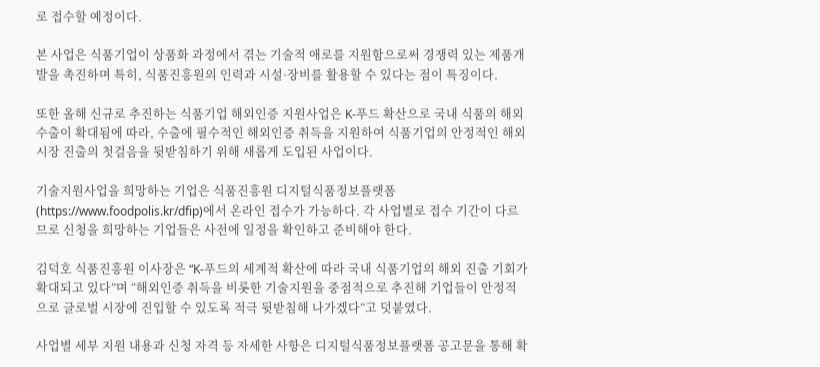로 접수할 예정이다.

본 사업은 식품기업이 상품화 과정에서 겪는 기술적 애로를 지원함으로써 경쟁력 있는 제품개발을 촉진하며 특히, 식품진흥원의 인력과 시설·장비를 활용할 수 있다는 점이 특징이다.

또한 올해 신규로 추진하는 식품기업 해외인증 지원사업은 K-푸드 확산으로 국내 식품의 해외 수출이 확대됨에 따라, 수출에 필수적인 해외인증 취득을 지원하여 식품기업의 안정적인 해외 시장 진출의 첫걸음을 뒷받침하기 위해 새롭게 도입된 사업이다.

기술지원사업을 희망하는 기업은 식품진흥원 디지털식품정보플랫폼(https://www.foodpolis.kr/dfip)에서 온라인 접수가 가능하다. 각 사업별로 접수 기간이 다르므로 신청을 희망하는 기업들은 사전에 일정을 확인하고 준비해야 한다.

김덕호 식품진흥원 이사장은 “K-푸드의 세계적 확산에 따라 국내 식품기업의 해외 진출 기회가 확대되고 있다”며 “해외인증 취득을 비롯한 기술지원을 중점적으로 추진해 기업들이 안정적으로 글로벌 시장에 진입할 수 있도록 적극 뒷받침해 나가겠다”고 덧붙였다.

사업별 세부 지원 내용과 신청 자격 등 자세한 사항은 디지털식품정보플랫폼 공고문을 통해 확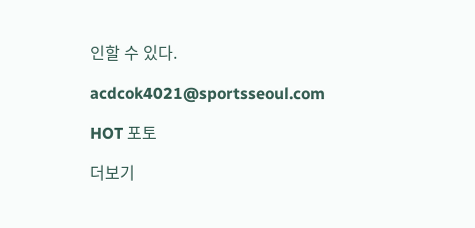인할 수 있다.

acdcok4021@sportsseoul.com

HOT 포토

더보기